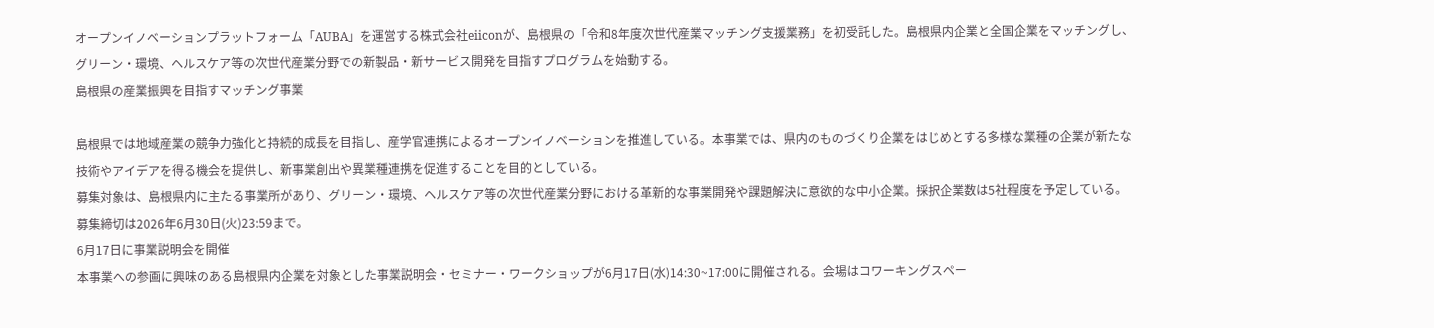オープンイノベーションプラットフォーム「AUBA」を運営する株式会社eiiconが、島根県の「令和8年度次世代産業マッチング支援業務」を初受託した。島根県内企業と全国企業をマッチングし、グリーン・環境、ヘルスケア等の次世代産業分野での新製品・新サービス開発を目指すプログラムを始動する。
島根県の産業振興を目指すマッチング事業

島根県では地域産業の競争力強化と持続的成長を目指し、産学官連携によるオープンイノベーションを推進している。本事業では、県内のものづくり企業をはじめとする多様な業種の企業が新たな技術やアイデアを得る機会を提供し、新事業創出や異業種連携を促進することを目的としている。
募集対象は、島根県内に主たる事業所があり、グリーン・環境、ヘルスケア等の次世代産業分野における革新的な事業開発や課題解決に意欲的な中小企業。採択企業数は5社程度を予定している。募集締切は2026年6月30日(火)23:59まで。
6月17日に事業説明会を開催
本事業への参画に興味のある島根県内企業を対象とした事業説明会・セミナー・ワークショップが6月17日(水)14:30~17:00に開催される。会場はコワーキングスペー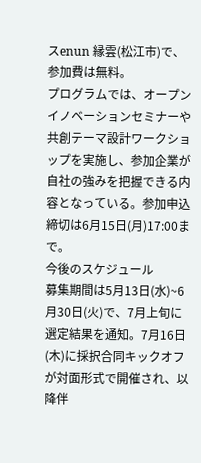スenun 縁雲(松江市)で、参加費は無料。
プログラムでは、オープンイノベーションセミナーや共創テーマ設計ワークショップを実施し、参加企業が自社の強みを把握できる内容となっている。参加申込締切は6月15日(月)17:00まで。
今後のスケジュール
募集期間は5月13日(水)~6月30日(火)で、7月上旬に選定結果を通知。7月16日(木)に採択合同キックオフが対面形式で開催され、以降伴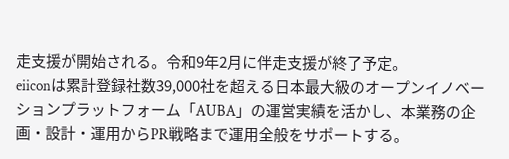走支援が開始される。令和9年2月に伴走支援が終了予定。
eiiconは累計登録社数39,000社を超える日本最大級のオープンイノベーションプラットフォーム「AUBA」の運営実績を活かし、本業務の企画・設計・運用からPR戦略まで運用全般をサポートする。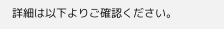詳細は以下よりご確認ください。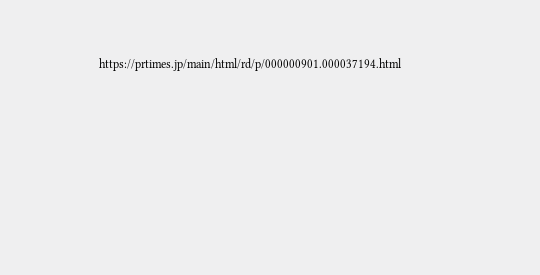https://prtimes.jp/main/html/rd/p/000000901.000037194.html